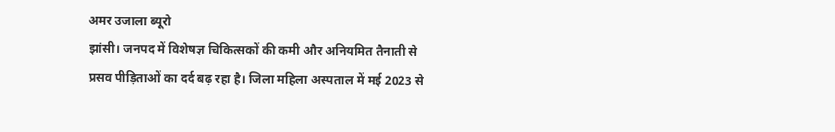अमर उजाला ब्यूरो
झांसी। जनपद में विशेषज्ञ चिकित्सकों की कमी और अनियमित तैनाती से प्रसव पीड़िताओं का दर्द बढ़ रहा है। जिला महिला अस्पताल में मई 2023 से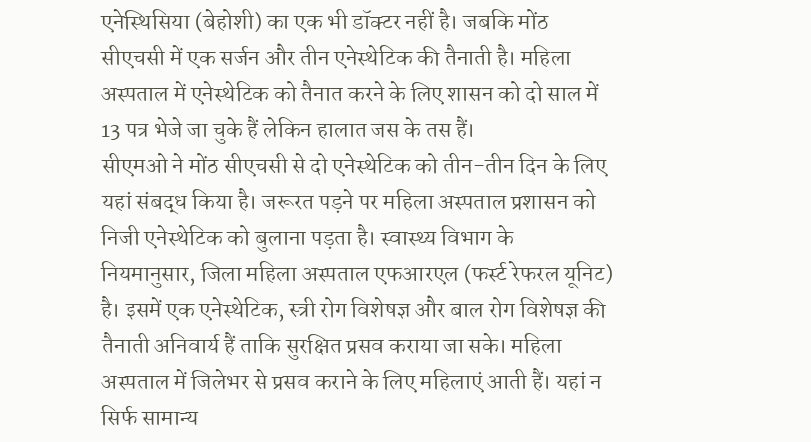एनेस्थिसिया (बेहोशी) का एक भी डॉक्टर नहीं है। जबकि मोंठ सीएचसी में एक सर्जन और तीन एनेस्थेटिक की तैनाती है। महिला अस्पताल में एनेस्थेटिक को तैनात करने के लिए शासन को दो साल में 13 पत्र भेजे जा चुके हैं लेकिन हालात जस के तस हैं।
सीएमओ ने मोंठ सीएचसी से दो एनेस्थेटिक को तीन-तीन दिन के लिए यहां संबद्ध किया है। जरूरत पड़ने पर महिला अस्पताल प्रशासन को निजी एनेस्थेटिक को बुलाना पड़ता है। स्वास्थ्य विभाग के नियमानुसार, जिला महिला अस्पताल एफआरएल (फर्स्ट रेफरल यूनिट) है। इसमें एक एनेस्थेटिक, स्त्री रोग विशेषज्ञ और बाल रोग विशेषज्ञ की तैनाती अनिवार्य हैं ताकि सुरक्षित प्रसव कराया जा सके। महिला अस्पताल में जिलेभर से प्रसव कराने के लिए महिलाएं आती हैं। यहां न सिर्फ सामान्य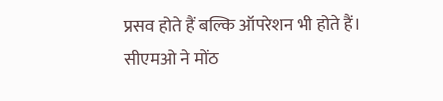प्रसव होते हैं बल्कि ऑपरेशन भी होते हैं।
सीएमओ ने मोंठ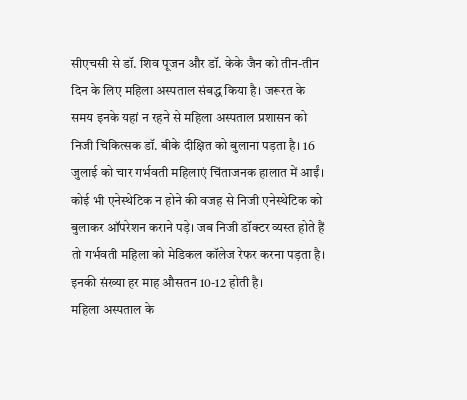सीएचसी से डॉ. शिव पूजन और डॉ. केके जैन को तीन-तीन दिन के लिए महिला अस्पताल संबद्ध किया है। जरूरत के समय इनके यहां न रहने से महिला अस्पताल प्रशासन को निजी चिकित्सक डॉ. बीके दीक्षित को बुलाना पड़ता है। 16 जुलाई को चार गर्भवती महिलाएं चिंताजनक हालात में आईं। कोई भी एनेस्थेटिक न होने की वजह से निजी एनेस्थेटिक को बुलाकर ऑपरेशन कराने पड़े। जब निजी डॉक्टर व्यस्त होते हैं तो गर्भवती महिला को मेडिकल कॉलेज रेफर करना पड़ता है। इनकी संख्या हर माह औसतन 10-12 होती है।
महिला अस्पताल के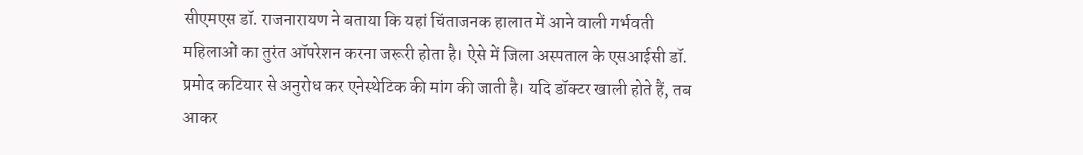सीएमएस डॉ. राजनारायण ने बताया कि यहां चिंताजनक हालात में आने वाली गर्भवती महिलाओं का तुरंत ऑपरेशन करना जरूरी होता है। ऐसे में जिला अस्पताल के एसआईसी डॉ. प्रमोद कटियार से अनुरोध कर एनेस्थेटिक की मांग की जाती है। यदि डॉक्टर खाली होते हैं, तब आकर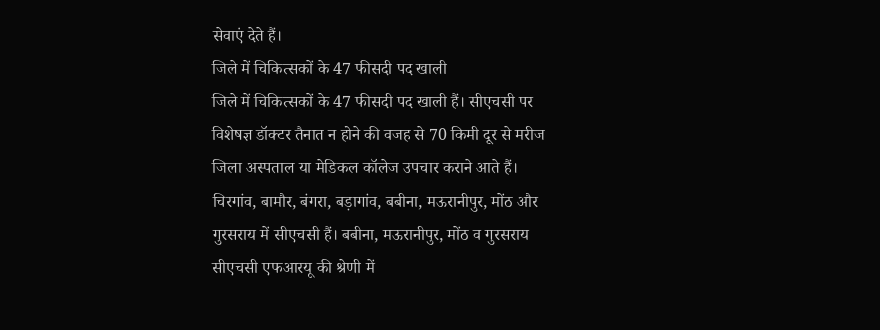सेवाएं देते हैं।
जिले में चिकित्सकों के 47 फीसदी पद खाली
जिले में चिकित्सकों के 47 फीसदी पद खाली हैं। सीएचसी पर विशेषज्ञ डॉक्टर तैनात न होने की वजह से 70 किमी दूर से मरीज जिला अस्पताल या मेडिकल कॉलेज उपचार कराने आते हैं। चिरगांव, बामौर, बंगरा, बड़ागांव, बबीना, मऊरानीपुर, मोंठ और गुरसराय में सीएचसी हैं। बबीना, मऊरानीपुर, मोंठ व गुरसराय सीएचसी एफआरयू की श्रेणी में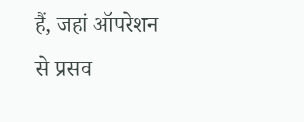हैं, जहां ऑपरेशन से प्रसव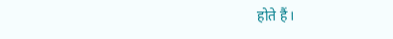होते हैं।